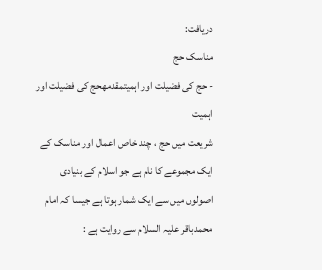دریافت:
مناسک حج
- حج کی فضيلت اور اہمیتمقدمهحج کی فضيلت اور اہمیت
شریعت میں حج ، چند خاص اعمال اور مناسک کے ایک مجموعے کا نام ہے جو اسلام کے بنیادی اصولوں میں سے ایک شمار ہوتا ہے جيسا کہ امام محمدباقر علیہ السلام سے روايت ہے :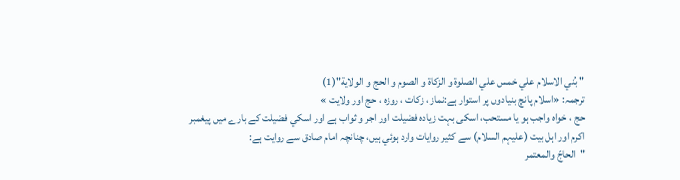" بُني الاسلام علي خمس علي الصلوة و الزکاة و الصوم و الحج و الولاية"(1)
ترجمہ: «اسلام پانچ بنيادوں پر استوار ہے:نماز ، زکات ، روزہ ، حج اور ولايت »
حج ، خواہ واجب ہو یا مستحب، اسکی بہت زیادہ فضيلت اور اجر و ثواب ہے اور اسکي فضيلت کے بارے ميں پيغمبر اکرم اور اہل بيت (عليہم السلام) سے کثير روايات وارد ہوئي ہيں، چنانچہ امام صادق سے روايت ہے:
"الحاجّ والمعتمر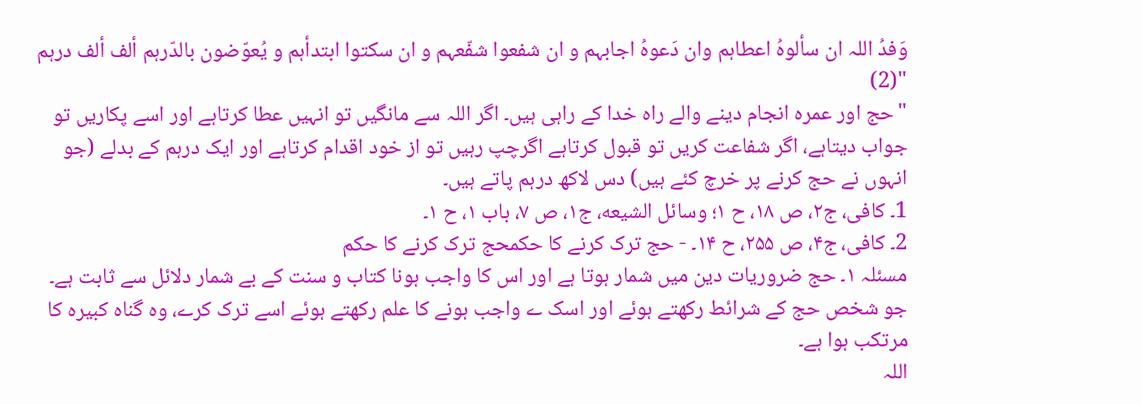وَفدُ اللہ ان سألوہُ اعطاہم وان دَعوہُ اجابہم و ان شفعوا شفّعہم و ان سکتوا ابتدأہم و يُعوّضون بالدّرہم ألف ألف درہم "(2)
"حج اور عمرہ انجام دینے والے راہ خدا کے راہی ہيں۔ اگر اللہ سے مانگیں تو انہيں عطا کرتاہے اور اسے پکاريں تو جواب ديتاہے، اگر شفاعت کريں تو قبول کرتاہے اگرچپ رہيں تو از خود اقدام کرتاہے اور ايک درہم کے بدلے (جو انہوں نے حج کرنے پر خرچ کئے ہیں) دس لاکھ درہم پاتے ہيں۔
1۔ کافی، ج۲، ص ۱۸، ح ۱؛ وسائل الشیعه، ج۱، ص ۷، باب ۱، ح ۱۔
2۔ کافی، ج۴، ص ۲۵۵، ح ۱۴۔ - حج ترک کرنے کا حکمحج ترک کرنے کا حکم
مسئلہ ۱۔ حج ضروریات دین میں شمار ہوتا ہے اور اس کا واجب ہونا کتاب و سنت کے بے شمار دلائل سے ثابت ہے۔ جو شخص حج کے شرائط رکھتے ہوئے اور اسک ے واجب ہونے کا علم رکھتے ہوئے اسے ترک کرے، وہ گناہ کبیرہ کا مرتکب ہوا ہے۔
اللہ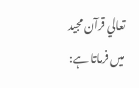تعالي قرآن مجید ميں فرماتا ہے: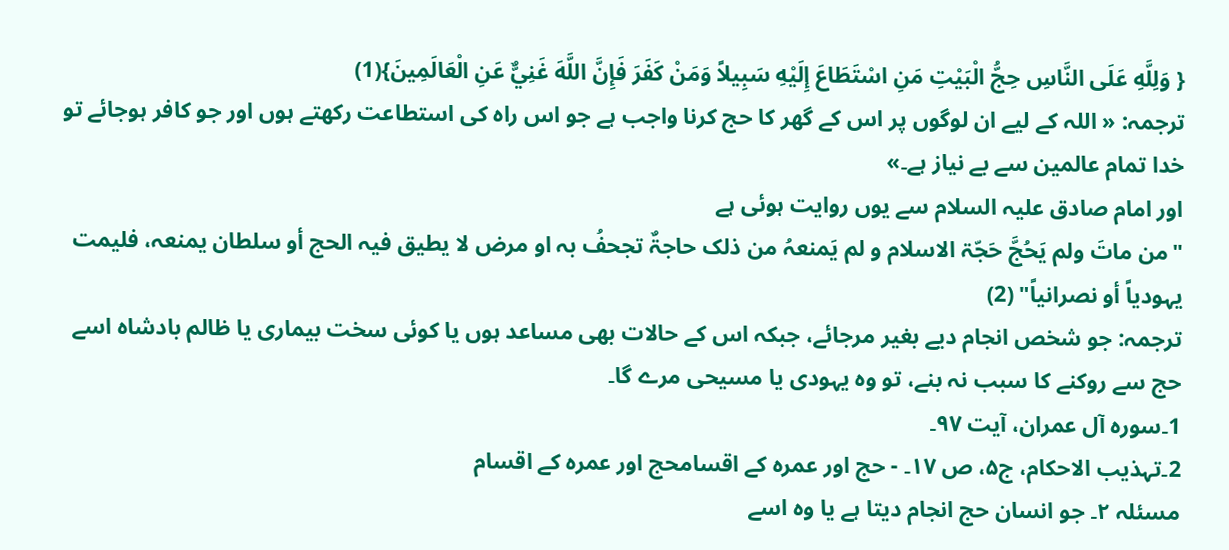{ وَلِلَّهِ عَلَى النَّاسِ حِجُّ الْبَيْتِ مَنِ اسْتَطَاعَ إِلَيْهِ سَبِيلاً وَمَنْ كَفَرَ فَإِنَّ اللَّهَ غَنِيٌّ عَنِ الْعَالَمِينَ}(1)
ترجمہ: « اللہ کے لیے ان لوگوں پر اس کے گھر کا حج کرنا واجب ہے جو اس راہ کی استطاعت رکھتے ہوں اور جو کافر ہوجائے تو خدا تمام عالمین سے بے نیاز ہے۔»
اور امام صادق علیہ السلام سے یوں روايت ہوئی ہے
"من ماتَ ولم یَحُجَّ حَجّۃ الاسلام و لم یَمنعہُ من ذلک حاجۃٌ تجحفُ بہ او مرض لا یطیق فیہ الحج أو سلطان یمنعہ، فلیمت یہودیاً أو نصرانیاً" (2)
ترجمہ: جو شخص انجام دیے بغیر مرجائے، جبکہ اس کے حالات بھی مساعد ہوں یا کوئی سخت بیماری یا ظالم بادشاہ اسے حج سے روکنے کا سبب نہ بنے، تو وہ یہودی یا مسیحی مرے گا۔
1۔سورہ آل عمران، آیت ۹۷۔
2۔تہذیب الاحکام، ج۵، ص ۱۷۔ - حج اور عمرہ کے اقسامحج اور عمرہ کے اقسام
مسئلہ ۲۔ جو انسان حج انجام ديتا ہے يا وہ اسے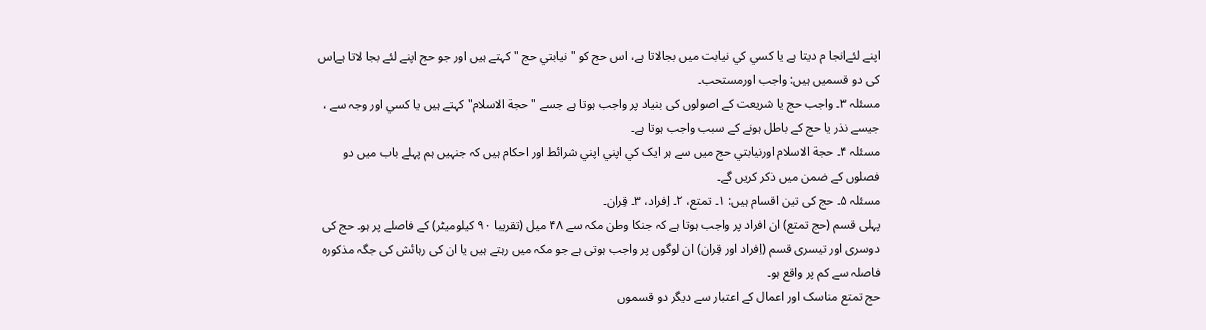اپنے لئےانجا م ديتا ہے يا کسي کي نیابت میں بجالاتا ہے، اس حج کو "نيابتي حج " کہتے ہيں اور جو حج اپنے لئے بجا لاتا ہےاس کی دو قسمیں ہیں: واجب اورمستحب۔
مسئلہ ۳۔ واجب حج يا شريعت کے اصولوں کی بنیاد پر واجب ہوتا ہے جسے "حجة الاسلام" کہتے ہيں يا کسي اور وجہ سے ، جیسے نذر يا حج کے باطل ہونے کے سبب واجب ہوتا ہے۔
مسئلہ ۴۔ حجة الاسلام اورنيابتي حج ميں سے ہر ايک کي اپني اپني شرائط اور احکام ہيں کہ جنہيں ہم پہلے باب ميں دو فصلوں کے ضمن ميں ذکر کريں گے۔
مسئلہ ۵۔ حج کی تین اقسام ہیں: ۱۔ تمتع، ۲۔ اِفراد، ۳۔ قِران۔
پہلی قسم (حج تمتع) ان افراد پر واجب ہوتا ہے کہ جنکا وطن مکہ سے ۴۸ میل (تقریبا ۹۰ کیلومیٹر) کے فاصلے پر ہو۔ حج کی دوسری اور تیسری قسم (اِفراد اور قِران) ان لوگوں پر واجب ہوتی ہے جو مکہ میں رہتے ہیں یا ان کی رہائش کی جگہ مذکورہ فاصلہ سے کم پر واقع ہو۔
حج تمتع مناسک اور اعمال کے اعتبار سے دیگر دو قسموں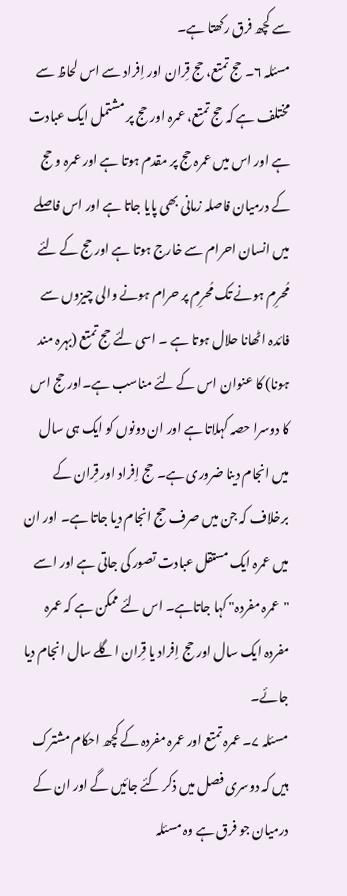سے کچھ فرق رکھتا ہے۔
مسئلہ ۶۔ حج تمتع، حج قِران اور اِفراد سے اس لحاظ سے مختلف ہے کہ حج تمتع، عمرہ اور حج پر مشتمل ایک عبادت ہے اور اس میں عمرہ حج پر مقدم ہوتا ہے اور عمرہ و حج کے درمیان فاصلہ زمانی بھی پایا جاتا ہے اور اس فاصلے میں انسان احرام سے خارج ہوتا ہے اور حج کے لئے مُحرِم ہونے تک مُحرِم پر حرام ہونے والی چیزوں سے فائدہ اٹھانا حلال ہوتا ہے ۔ اسی لئے حج تمتع (بہرہ مند ہونا) کا عنوان اس کے لئے مناسب ہے۔اور حج اس کا دوسرا حصہ کہلاتا ہے اور ان دونوں کو ایک ہی سال میں انجام دینا ضروری ہے۔ حج اِفراد اور قِران کے برخلاف کہ جن میں صرف حج انجام دیا جاتا ہے۔ اور ان میں عمرہ ایک مستقل عبادت تصور کی جاتی ہے اور اسے "عمرہ مفردہ" کہا جاتاہے۔ اس لئے ممکن ہے کہ عمرہ مفردہ ایک سال اور حج اِفراد یا قِران اگلے سال انجام دیا جائے۔
مسئلہ ۷۔ عمرہ تمتع اور عمرہ مفردہ کے کچھ احکام مشترک ہیں کہ دوسری فصل میں ذکر کئے جائیں گے اور ان کے درمیان جو فرق ہے وہ مسئلہ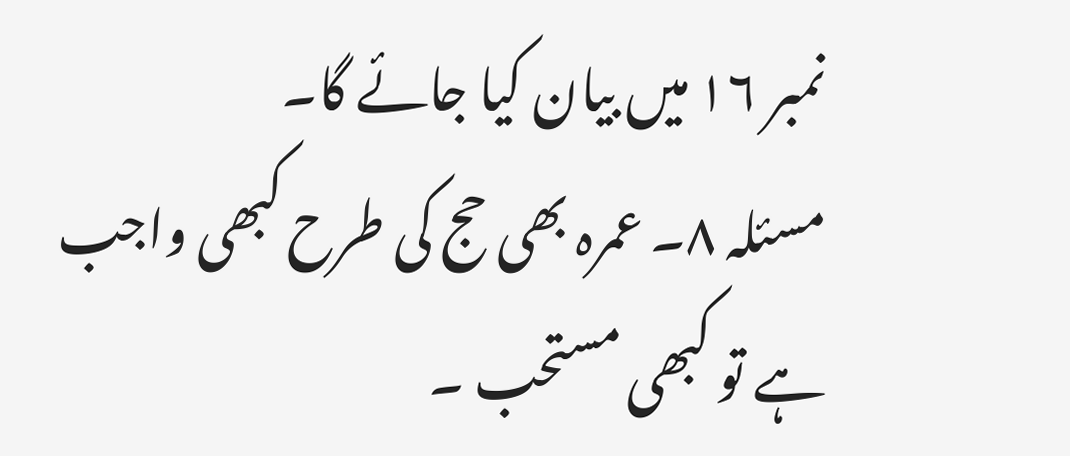نمبر ۱۶ میں بیان کیا جائے گا۔
مسئلہ ۸۔ عمرہ بھی حج کی طرح کبھی واجب ہے تو کبھی مستحب ۔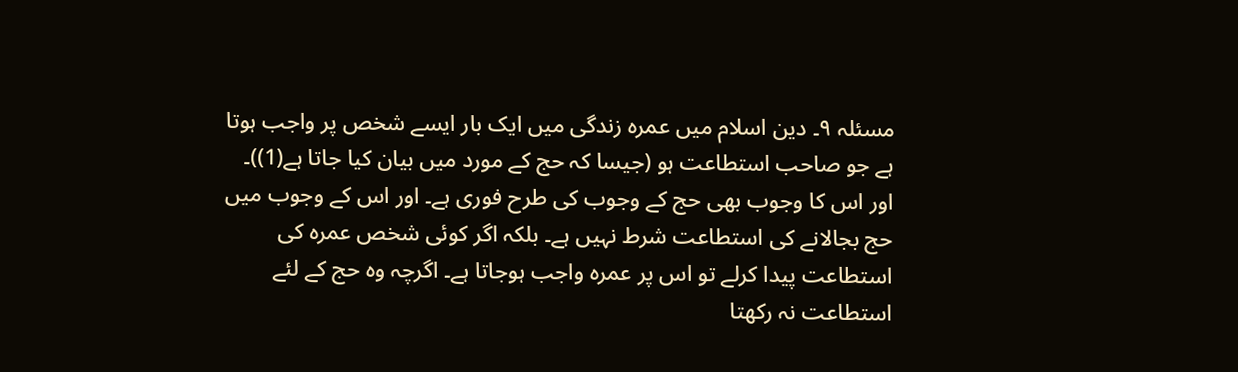مسئلہ ۹۔ دین اسلام میں عمرہ زندگی میں ایک بار ایسے شخص پر واجب ہوتا ہے جو صاحب استطاعت ہو (جیسا کہ حج کے مورد میں بیان کیا جاتا ہے(1))۔ اور اس کا وجوب بھی حج کے وجوب کی طرح فوری ہے۔ اور اس کے وجوب میں حج بجالانے کی استطاعت شرط نہیں ہے۔ بلکہ اگر کوئی شخص عمرہ کی استطاعت پیدا کرلے تو اس پر عمرہ واجب ہوجاتا ہے۔ اگرچہ وہ حج کے لئے استطاعت نہ رکھتا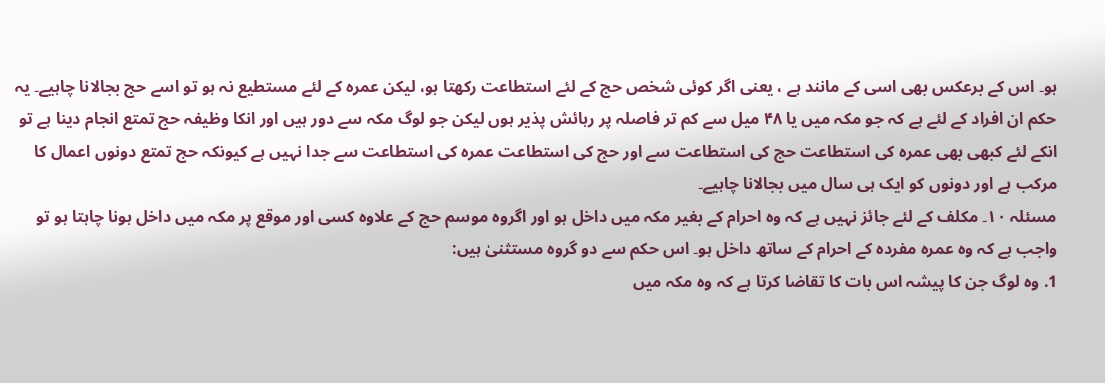ہو۔ اس کے برعکس بھی اسی کے مانند ہے ، یعنی اگر کوئی شخص حج کے لئے استطاعت رکھتا ہو، لیکن عمرہ کے لئے مستطیع نہ ہو تو اسے حج بجالانا چاہیے۔ یہ حکم ان افراد کے لئے ہے کہ جو مکہ میں یا ۴۸ میل سے کم تر فاصلہ پر رہائش پذیر ہوں لیکن جو لوگ مکہ سے دور ہیں اور انکا وظیفہ حج تمتع انجام دینا ہے تو انکے لئے کبھی بھی عمرہ کی استطاعت حج کی استطاعت سے اور حج کی استطاعت عمرہ کی استطاعت سے جدا نہیں ہے کیونکہ حج تمتع دونوں اعمال کا مرکب ہے اور دونوں کو ایک ہی سال میں بجالانا چاہیے۔
مسئلہ ۱۰۔ مکلف کے لئے جائز نہیں ہے کہ وہ احرام کے بغیر مکہ میں داخل ہو اور اگروہ موسم حج کے علاوہ کسی اور موقع پر مکہ میں داخل ہونا چاہتا ہو تو واجب ہے کہ وہ عمرہ مفردہ کے احرام کے ساتھ داخل ہو۔ اس حکم سے دو گروہ مستثنیٰ ہیں:
1. وہ لوگ جن کا پیشہ اس بات کا تقاضا کرتا ہے کہ وہ مکہ میں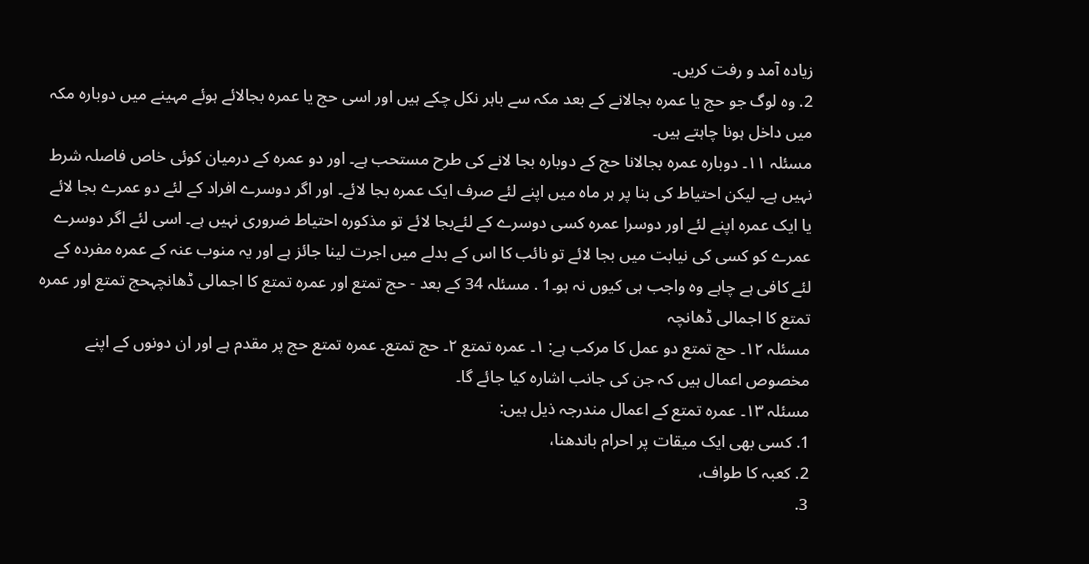زیادہ آمد و رفت کریں۔
2. وہ لوگ جو حج یا عمرہ بجالانے کے بعد مکہ سے باہر نکل چکے ہیں اور اسی حج یا عمرہ بجالائے ہوئے مہینے میں دوبارہ مکہ میں داخل ہونا چاہتے ہیں۔
مسئلہ ۱۱۔ دوبارہ عمرہ بجالانا حج کے دوبارہ بجا لانے کی طرح مستحب ہے۔ اور دو عمرہ کے درمیان کوئی خاص فاصلہ شرط نہیں ہے۔ لیکن احتیاط کی بنا پر ہر ماہ میں اپنے لئے صرف ایک عمرہ بجا لائے۔ اور اگر دوسرے افراد کے لئے دو عمرے بجا لائے یا ایک عمرہ اپنے لئے اور دوسرا عمرہ کسی دوسرے کے لئےبجا لائے تو مذکورہ احتیاط ضروری نہیں ہے۔ اسی لئے اگر دوسرے عمرے کو کسی کی نیابت میں بجا لائے تو نائب کا اس کے بدلے میں اجرت لینا جائز ہے اور یہ منوب عنہ کے عمرہ مفردہ کے لئے کافی ہے چاہے وہ واجب ہی کیوں نہ ہو۔1 . مسئلہ 34 کے بعد - حج تمتع اور عمرہ تمتع کا اجمالی ڈھانچہحج تمتع اور عمرہ تمتع کا اجمالی ڈھانچہ
مسئلہ ۱۲۔ حج تمتع دو عمل کا مرکب ہے: ۱۔ عمرہ تمتع ۲۔ حج تمتع۔ عمرہ تمتع حج پر مقدم ہے اور ان دونوں کے اپنے مخصوص اعمال ہیں کہ جن کی جانب اشارہ کیا جائے گا۔
مسئلہ ۱۳۔ عمرہ تمتع کے اعمال مندرجہ ذیل ہیں:
1. کسی بھی ایک میقات پر احرام باندھنا،
2. کعبہ کا طواف،
3.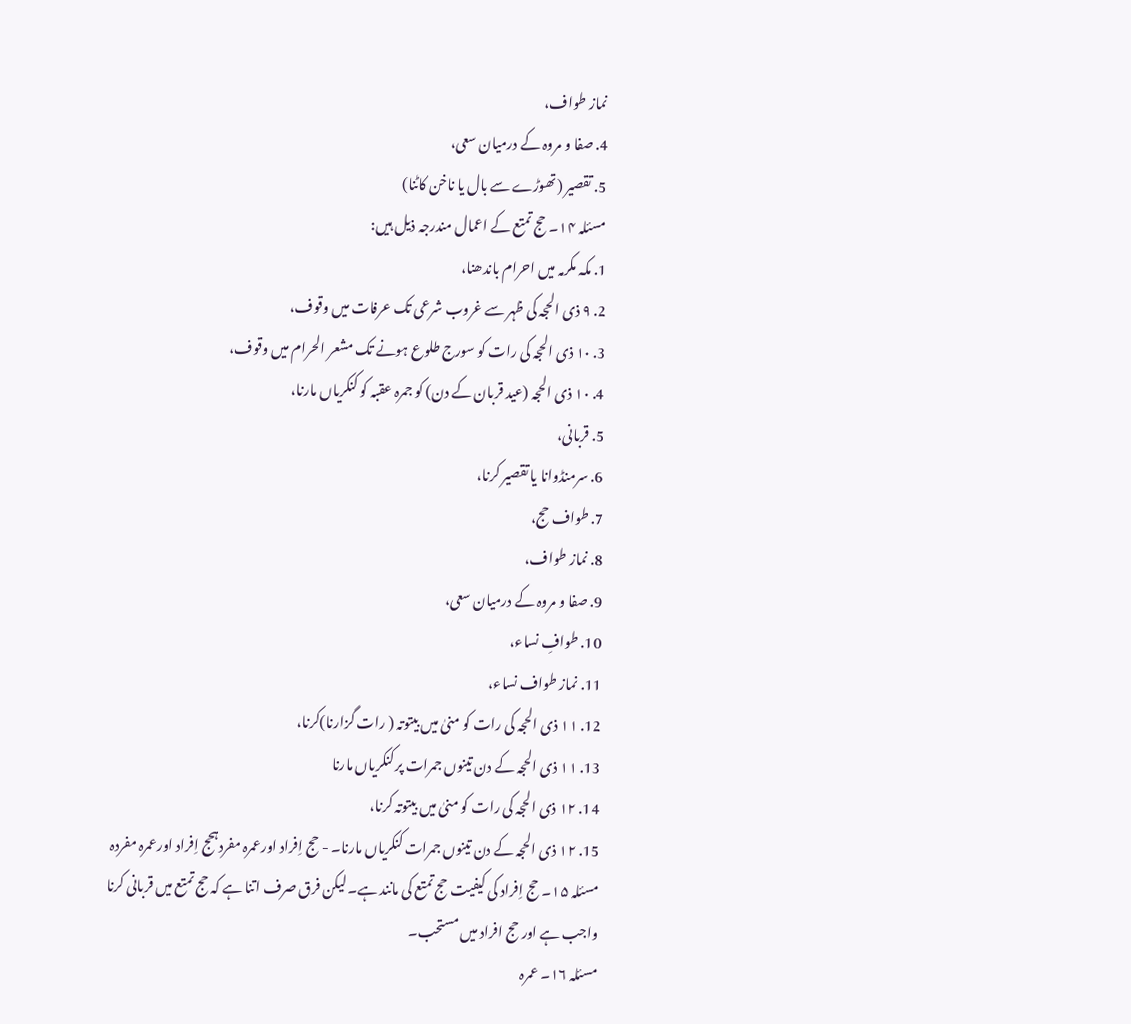نماز طواف،
4. صفا و مروہ کے درمیان سعی،
5. تقصیر (تھوڑے سے بال یا ناخن کاٹنا)
مسئلہ ۱۴۔ حج تمتع کے اعمال مندرجہ ذیل ہیں:
1. مکہ مکرمہ میں احرام باندھنا،
2. ۹ ذی الحجہ کی ظہر سے غروب شرعی تک عرفات میں وقوف،
3. ۱۰ ذی الحجہ کی رات کو سورج طلوع ہونے تک مشعر الحرام میں وقوف،
4. ۱۰ ذی الحجہ (عید قربان کے دن) کو جمرہ عقبہ کو کنکریاں مارنا،
5. قربانی،
6. سرمنڈوانا یا تقصیر کرنا،
7. طواف حج،
8. نماز طواف،
9. صفا و مروہ کے درمیان سعی،
10. طوافِ نساء،
11. نماز طواف نساء،
12. ۱۱ ذی الحجہ کی رات کو منیٰ میں بیتوتہ ( رات گزارنا)کرنا،
13. ۱۱ ذی الحجہ کے دن تینوں جمرات پر کنکریاں مارنا
14. ۱۲ ذی الحجہ کی رات کو منیٰ میں بیتوتہ کرنا،
15. ۱۲ ذی الحجہ کے دن تینوں جمرات کنکریاں مارنا۔ - حج اِفراد اورعمرہ مفردہحج اِفراد اورعمرہ مفردہ
مسئلہ ۱۵۔ حج اِفراد کی کیفیت حج تمتع کی مانند ہے۔ لیکن فرق صرف اتنا ہے کہ حج تمتع میں قربانی کرنا واجب ہے اور حج افراد میں مستحب۔
مسئلہ ۱۶۔ عمرہ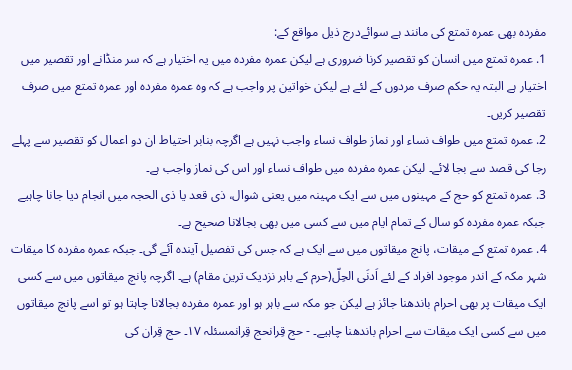مفردہ بھی عمرہ تمتع کی مانند ہے سوائےدرج ذیل مواقع کے:
1. عمرہ تمتع میں انسان کو تقصیر کرنا ضروری ہے لیکن عمرہ مفردہ میں یہ اختیار ہے کہ سر منڈانے اور تقصیر میں اختیار ہے البتہ یہ حکم صرف مردوں کے لئے ہے لیکن خواتین پر واجب ہے کہ وہ عمرہ مفردہ اور عمرہ تمتع میں صرف تقصیر کریں۔
2. عمرہ تمتع میں طواف نساء اور نماز طواف نساء واجب نہیں ہے اگرچہ بنابر احتیاط ان دو اعمال کو تقصیر سے پہلے رجا کی قصد سے بجا لائے۔ لیکن عمرہ مفردہ میں طواف نساء اور اس کی نماز واجب ہے۔
3. عمرہ تمتع کو حج کے مہینوں میں سے ایک مہینہ میں یعنی شوال، ذی قعد یا ذی الحجہ میں انجام دیا جانا چاہیے جبکہ عمرہ مفردہ کو سال کے تمام ایام میں سے کسی میں بھی بجالانا صحیح ہے۔
4. عمرہ تمتع کے میقات، پانچ میقاتوں میں سے ایک ہے کہ جس کی تفصیل آیندہ آئے گی۔ جبکہ عمرہ مفردہ کا میقات شہر مکہ کے اندر موجود افراد کے لئے اَدنَی الحِلّ(حرم کے باہر نزدیک ترین مقام) ہے۔ اگرچہ پانچ میقاتوں میں سے کسی ایک میقات پر بھی احرام باندھنا جائز ہے لیکن جو مکہ سے باہر ہو اور عمرہ مفردہ بجالانا چاہتا ہو تو اسے پانچ میقاتوں میں سے کسی ایک میقات سے احرام باندھنا چاہیے۔ - حج قِرانحج قِرانمسئلہ ۱۷۔ حج قِران کی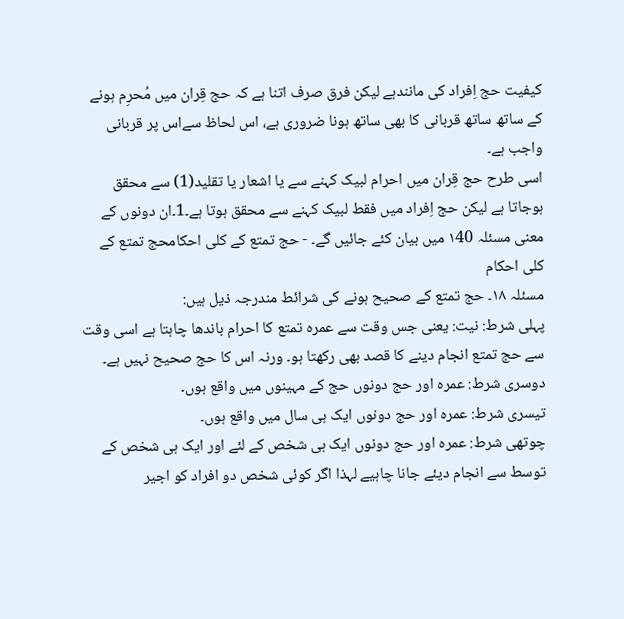کیفیت حج اِفراد کی مانندہے لیکن فرق صرف اتنا ہے کہ حج قِران میں مُحرِم ہونے کے ساتھ ساتھ قربانی کا بھی ساتھ ہونا ضروری ہے، اس لحاظ سےاس پر قربانی واجب ہے۔
اسی طرح حج قِران میں احرام لبیک کہنے سے یا اشعار یا تقلید(1) سے محقق ہوجاتا ہے لیکن حج اِفراد میں فقط لبیک کہنے سے محقق ہوتا ہے۔1۔ان دونوں کے معنی مسئلہ ۱40 میں بیان کئے جائیں گے۔ - حج تمتع کے کلی احکامحج تمتع کے کلی احکام
مسئلہ ۱۸۔ حج تمتع کے صحیح ہونے کی شرائط مندرجہ ذیل ہیں:
پہلی شرط: نیت: یعنی جس وقت سے عمرہ تمتع کا احرام باندھا چاہتا ہے اسی وقت سے حج تمتع انجام دینے کا قصد بھی رکھتا ہو۔ ورنہ اس کا حج صحیح نہیں ہے۔
دوسری شرط: عمرہ اور حج دونوں حج کے مہینوں میں واقع ہوں۔
تیسری شرط: عمرہ اور حج دونوں ایک ہی سال میں واقع ہوں۔
چوتھی شرط: عمرہ اور حج دونوں ایک ہی شخص کے لئے اور ایک ہی شخص کے توسط سے انجام دیئے جانا چاہیے لہذا اگر کوئی شخص دو افراد کو اجیر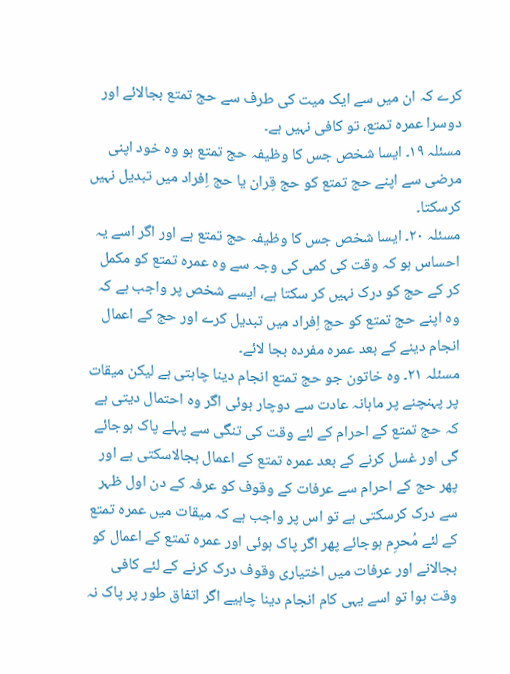کرے کہ ان میں سے ایک میت کی طرف سے حج تمتع بجالائے اور دوسرا عمرہ تمتع، تو کافی نہیں ہے۔
مسئلہ ۱۹۔ ایسا شخص جس کا وظیفہ حج تمتع ہو وہ خود اپنی مرضی سے اپنے حج تمتع کو حج قِران یا حج اِفراد میں تبدیل نہیں کرسکتا۔
مسئلہ ۲۰۔ ایسا شخص جس کا وظیفہ حج تمتع ہے اور اگر اسے یہ احساس ہو کہ وقت کی کمی کی وجہ سے وہ عمرہ تمتع کو مکمل کر کے حج کو درک نہیں کر سکتا ہے، ایسے شخص پر واجب ہے کہ وہ اپنے حج تمتع کو حج اِفراد میں تبدیل کرے اور حج کے اعمال انجام دینے کے بعد عمرہ مفردہ بجا لائے۔
مسئلہ ۲۱۔ وہ خاتون جو حج تمتع انجام دینا چاہتی ہے لیکن میقات پر پہنچنے پر ماہانہ عادت سے دوچار ہوئی اگر وہ احتمال دیتی ہے کہ حج تمتع کے احرام کے لئے وقت کی تنگی سے پہلے پاک ہوجائے گی اور غسل کرنے کے بعد عمرہ تمتع کے اعمال بجالاسکتی ہے اور پھر حج کے احرام سے عرفات کے وقوف کو عرفہ کے دن اول ظہر سے درک کرسکتی ہے تو اس پر واجب ہے کہ میقات میں عمرہ تمتع کے لئے مُحرِم ہوجائے پھر اگر پاک ہوئی اور عمرہ تمتع کے اعمال کو بجالانے اور عرفات میں اختیاری وقوف درک کرنے کے لئے کافی وقت ہوا تو اسے یہی کام انجام دینا چاہیے اگر اتفاق طور پر پاک نہ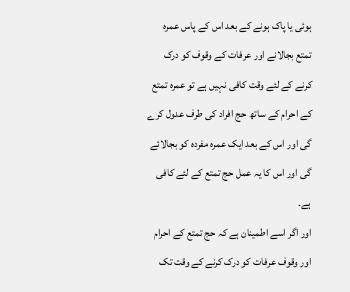ہوئی یا پاک ہونے کے بعد اس کے پاس عمرہ تمتع بجالانے اور عرفات کے وقوف کو درک کرنے کے لئے وقت کافی نہیں ہے تو عمرہ تمتع کے احرام کے ساتھ حج افراد کی طرف عدول کرے گی اور اس کے بعد ایک عمرہ مفردہ کو بجالائے گی اور اس کا یہ عمل حج تمتع کے لئے کافی ہے۔
اور اگر اسے اطمینان ہے کہ حج تمتع کے احرام اور وقوف عرفات کو درک کرنے کے وقت تک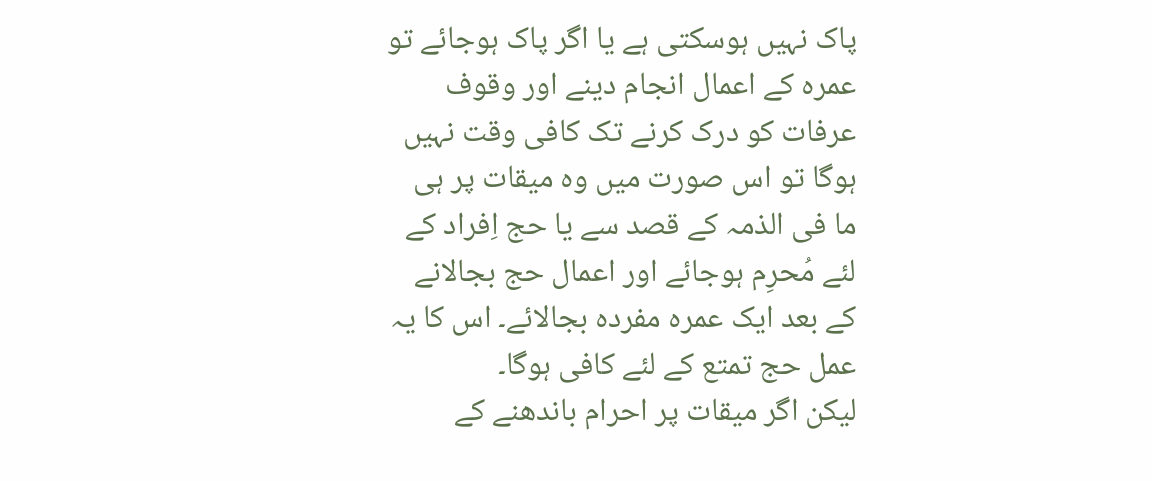پاک نہیں ہوسکتی ہے یا اگر پاک ہوجائے تو عمرہ کے اعمال انجام دینے اور وقوف عرفات کو درک کرنے تک کافی وقت نہیں ہوگا تو اس صورت میں وہ میقات پر ہی ما فی الذمہ کے قصد سے یا حج اِفراد کے لئے مُحرِم ہوجائے اور اعمال حج بجالانے کے بعد ایک عمرہ مفردہ بجالائے۔ اس کا یہ عمل حج تمتع کے لئے کافی ہوگا۔
لیکن اگر میقات پر احرام باندھنے کے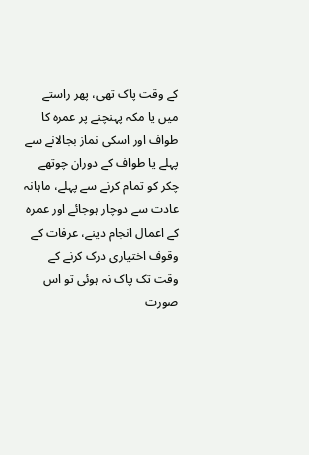کے وقت پاک تھی، پھر راستے میں یا مکہ پہنچنے پر عمرہ کا طواف اور اسکی نماز بجالانے سے پہلے یا طواف کے دوران چوتھے چکر کو تمام کرنے سے پہلے، ماہانہ عادت سے دوچار ہوجائے اور عمرہ کے اعمال انجام دینے، عرفات کے وقوف اختیاری درک کرنے کے وقت تک پاک نہ ہوئی تو اس صورت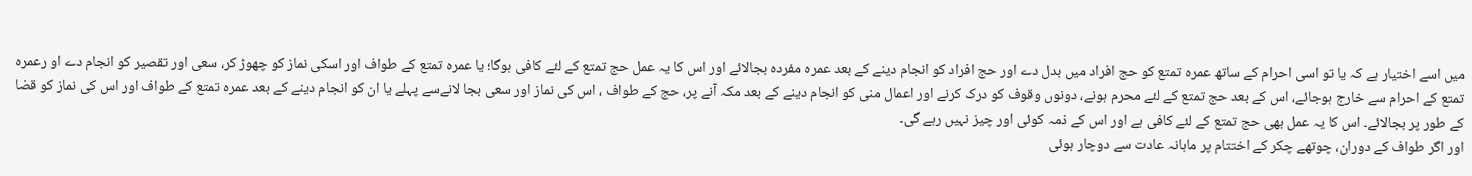میں اسے اختیار ہے کہ یا تو اسی احرام کے ساتھ عمرہ تمتع کو حج افراد میں بدل دے اور حج افراد کو انجام دینے کے بعد عمرہ مفردہ بجالائے اور اس کا یہ عمل حج تمتع کے لئے کافی ہوگا؛ یا عمرہ تمتع کے طواف اور اسکی نماز کو چھوڑ کر، سعی اور تقصیر کو انجام دے او رعمرہ تمتع کے احرام سے خارج ہوجائے، اس کے بعد حج تمتع کے لئے محرم ہونے، دونوں وقوف کو درک کرنے اور اعمال منی کو انجام دینے کے بعد مکہ آنے پر، حج کے طواف ، اس کی نماز اور سعی بجا لانےسے پہلے یا ان کو انجام دینے کے بعد عمرہ تمتع کے طواف اور اس کی نماز کو قضا کے طور پر بجالائے۔ اس کا یہ عمل بھی حج تمتع کے لئے کافی ہے اور اس کے ذمہ کوئی اور چیز نہیں رہے گی۔
اور اگر طواف کے دوران، چوتھے چکر کے اختتام پر ماہانہ عادت سے دوچار ہوئی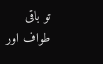تو باقی طواف اور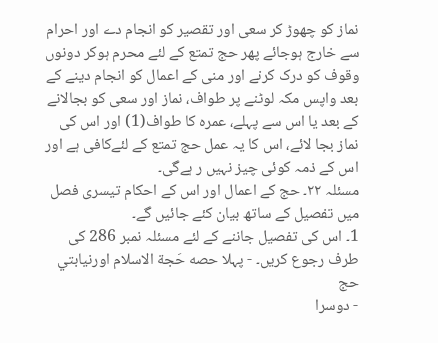نماز کو چھوڑ کر سعی اور تقصیر کو انجام دے اور احرام سے خارج ہوجائے پھر حج تمتع کے لئے محرم ہوکر دونوں وقوف کو درک کرنے اور منی کے اعمال کو انجام دینے کے بعد واپس مکہ لوٹنے پر طواف، نماز اور سعی کو بجالانے کے بعد یا اس سے پہلے، عمرہ کا طواف(1) اور اس کی نماز بجا لائے، اس کا یہ عمل حج تمتع کے لئےکافی ہے اور اس کے ذمہ کوئی چیز نہیں ر ہےگی۔
مسئلہ ۲۲۔ حج کے اعمال اور اس کے احکام تیسری فصل میں تفصیل کے ساتھ بیان کئے جائیں گے۔
1۔ اس کی تفصیل جاننے کے لئے مسئلہ نمبر 286 کی طرف رجوع کریں۔ - پہلا حصه حَجة الاسلام اورنيابتي حج
- دوسرا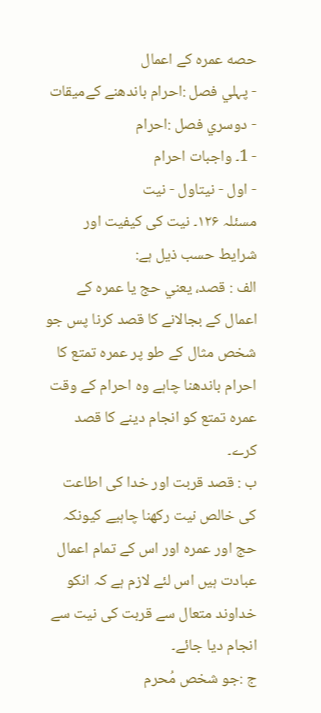حصه عمرہ کے اعمال
- پہلي فصل :احرام باندھنے کےمیقات
- دوسري فصل :احرام
- 1۔ واجبات احرام
- اول - نيتاول - نيت
مسئلہ ۱۲۶۔ نیت کی کیفیت اور شرایط حسب ذیل ہے:
الف : قصد، يعني حج يا عمرہ کے اعمال کے بجالانے کا قصد کرنا پس جو شخص مثال کے طو پر عمرہ تمتع کا احرام باندھنا چاہے وہ احرام کے وقت عمرہ تمتع کو انجام دينے کا قصد کرے۔
ب : قصد قربت اور خدا کی اطاعت کی خالص نیت رکھنا چاہیے کیونکہ حج اور عمرہ اور اس کے تمام اعمال عبادت ہیں اس لئے لازم ہے کہ انکو خداوند متعال سے قربت کی نیت سے انجام دیا جائے۔
ج :جو شخص مُحرم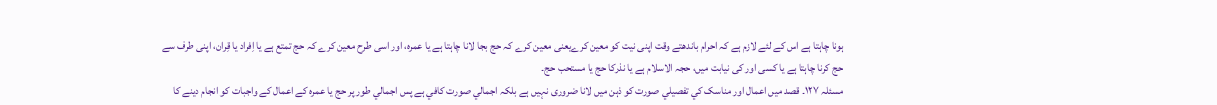ہونا چاہتا ہے اس کے لئے لازم ہے کہ احرام باندھتے وقت اپنی نیت کو معین کرےیعنی معین کرے کہ حج بجا لانا چاہتا ہے یا عمرہ، اور اسی طرح معین کرے کہ حج تمتع ہے یا اِفراد یا قِران، اپنی طرف سے حج کرنا چاہتا ہے یا کسی اور کی نیابت میں، حجہ الاسلام ہے یا نذرکا حج یا مستحب حج۔
مسئلہ ۱۲۷۔ قصد ميں اعمال اور مناسک کي تفصيلي صورت کو ذہن میں لانا ضروری نہيں ہے بلکہ اجمالي صورت کافي ہے پس اجمالي طور پر حج یا عمرہ کے اعمال کے واجبات کو انجام دينے کا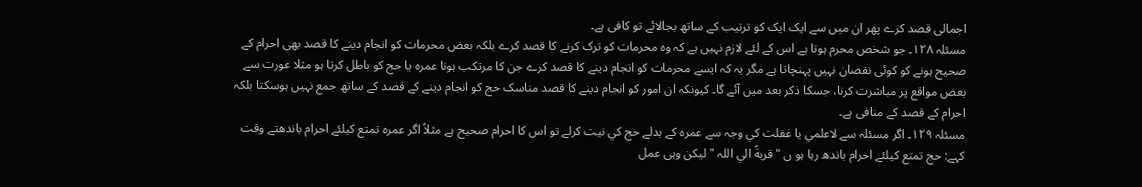اجمالی قصد کرے پھر ان ميں سے ايک ايک کو ترتيب کے ساتھ بجالائے تو کافی ہے۔
مسئلہ ۱۲۸۔ جو شخص محرم ہوتا ہے اس کے لئے لازم نہیں ہے کہ وہ محرمات کو ترک کرنے کا قصد کرے بلکہ بعض محرمات کو انجام دینے کا قصد بھی احرام کے صحیح ہونے کو کوئی نقصان نہیں پہنچاتا ہے مگر یہ کہ ایسے محرمات کو انجام دینے کا قصد کرے جن کا مرتکب ہونا عمرہ یا حج کو باطل کرتا ہو مثلا عورت سے بعض مواقع پر مباشرت کرنا، جسکا ذکر بعد میں آئے گا۔ کیونکہ ان امور کو انجام دینے کا قصد مناسک حج کو انجام دینے کے قصد کے ساتھ جمع نہیں ہوسکتا بلکہ احرام کے قصد کے منافی ہے۔
مسئلہ ۱۲۹۔ اگر مسئلہ سے لاعلمي يا غفلت کي وجہ سے عمرہ کے بدلے حج کي نيت کرلے تو اس کا احرام صحيح ہے مثلاً اگر عمرہ تمتع کيلئے احرام باندھتے وقت کہے: حج تمتع کيلئے احرام باندھ رہا ہو ں "قربةً الي اللہ " ليکن وہی عمل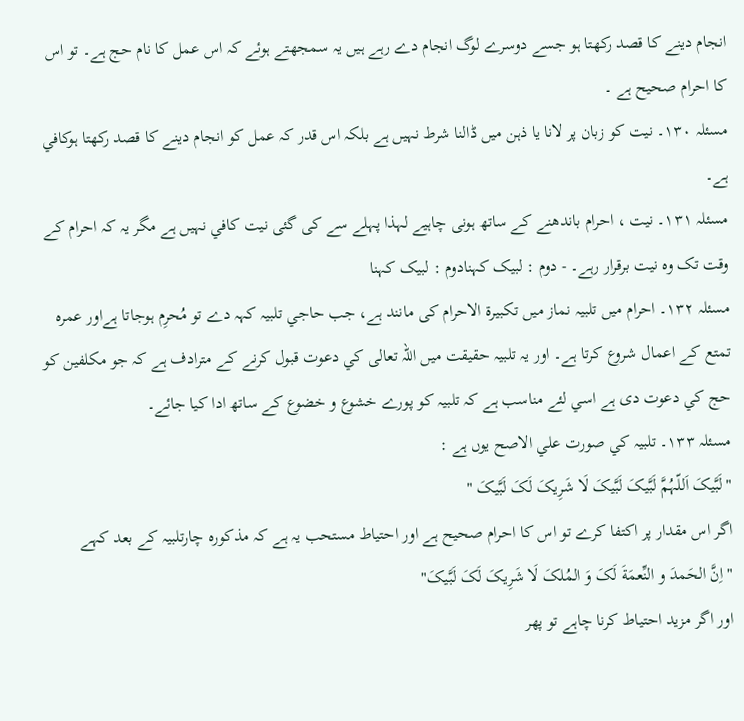انجام دینے کا قصد رکھتا ہو جسے دوسرے لوگ انجام دے رہے ہيں يہ سمجھتے ہوئے کہ اس عمل کا نام حج ہے۔ تو اس کا احرام صحيح ہے ۔
مسئلہ ۱۳۰۔ نيت کو زبان پر لانا یا ذہن میں ڈالنا شرط نہيں ہے بلکہ اس قدر کہ عمل کو انجام دینے کا قصد رکھتا ہوکافي ہے۔
مسئلہ ۱۳۱۔ نيت ، احرام باندھنے کے ساتھ ہونی چاہیے لہذا پہلے سے کی گئی نيت کافي نہيں ہے مگر يہ کہ احرام کے وقت تک وہ نیت برقرار رہے۔ - دوم : لبیک کہنادوم : لبیک کہنا
مسئلہ ۱۳۲۔ احرام میں تلبيہ نماز ميں تکبيرة الاحرام کی مانند ہے، جب حاجي تلبيہ کہہ دے تو مُحرِم ہوجاتا ہےاور عمرہ تمتع کے اعمال شروع کرتا ہے۔ اور يہ تلبيہ حقيقت میں اللہ تعالی کي دعوت قبول کرنے کے مترادف ہے کہ جو مکلفين کو حج کي دعوت دی ہے اسي لئے مناسب ہے کہ تلبیہ کو پورے خشوع و خضوع کے ساتھ ادا کیا جائے۔
مسئلہ ۱۳۳۔ تلبيہ کي صورت علي الاصح يوں ہے :
"لَبَّيکَ اَللّہُمَّ لَبَّيکَ لَبَّيکَ لَا شَرِيکَ لَکَ لَبَّيکَ "
اگر اس مقدار پر اکتفا کرے تو اس کا احرام صحيح ہے اور احتیاط مستحب يہ ہے کہ مذکورہ چارتلبیہ کے بعد کہے
"اِنَّ الحَمدَ و النِّعمَةَ لَکَ وَ المُلکَ لَا شَرِيکَ لَکَ لَبَّيکَ"
اور اگر مزيد احتياط کرنا چاہے تو پھر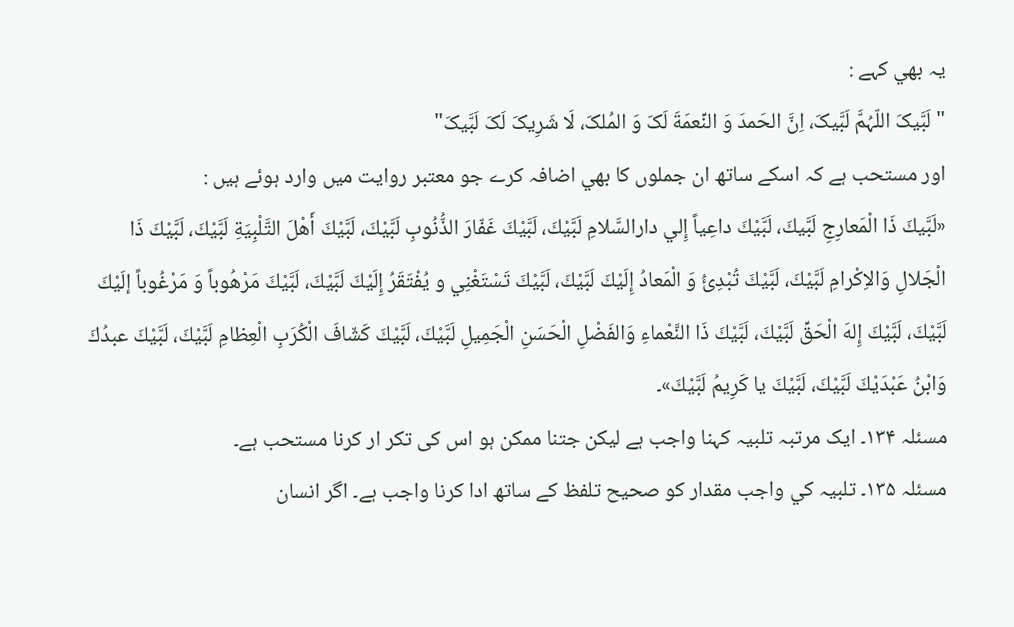يہ بھي کہے :
"لَبَّيکَ اللّہُمَّ لَبَّيکَ، اِنَّ الحَمدَ وَ النِّعمَةَ لَکَ وَ المُلکَ، لَا شَرِيکَ لَکَ لَبَّيکَ"
اور مستحب ہے کہ اسکے ساتھ ان جملوں کا بھي اضافہ کرے جو معتبر روايت ميں وارد ہوئے ہيں :
«لَبَّيكَ ذَا الْمَعارِجِ لَبَّيكَ، لَبَّيْكَ داعِياً إِلي دارالسَّلامِ لَبَّيْكَ، لَبَّيْكَ غَفّارَ الذُّنُوبِ لَبَّيْكَ، لَبَّيْكَ أَهْلَ التَّلْبِيَةِ لَبَّيْكَ، لَبَّيْكَ ذَا الْجَلالِ وَالاِكْرامِ لَبَّيْكَ، لَبَّيْكَ تُبْدِئُ وَ الْمَعادُ إِلَيْكَ لَبَّيْكَ، لَبَّيْكَ تَسْتَغْنِي و يُفْتَقَرُ إِلَيْكَ لَبَّيْكَ، لَبَّيْكَ مَرْهُوباً وَ مَرْغُوباً إلَيْكَ لَبَّيْكَ، لَبَّيْكَ إِلهَ الْحَقِّ لَبَّيْكَ، لَبَّيْكَ ذَا النَّعْماءِ وَالفَضْلِ الْحَسَنِ الْجَمِيلِ لَبَّيْكَ، لَبَّيْكَ كَشّافَ الْكُرَبِ الْعِظامِ لَبَّيْكَ، لَبَّيْكَ عبدُكَ وَابْنُ عَبْدَيْكَ لَبَّيْكَ، لَبَّيْكَ يا كَرِيمُ لَبَّيْكَ»۔
مسئلہ ۱۳۴۔ ايک مرتبہ تلبيہ کہنا واجب ہے ليکن جتنا ممکن ہو اس کی تکر ار کرنا مستحب ہے۔
مسئلہ ۱۳۵۔ تلبيہ کي واجب مقدار کو صحيح تلفظ کے ساتھ ادا کرنا واجب ہے۔ اگر انسان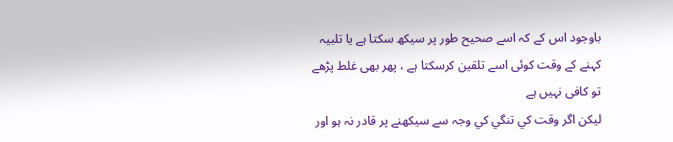باوجود اس کے کہ اسے صحیح طور پر سیکھ سکتا ہے یا تلبیہ کہنے کے وقت کوئی اسے تلقین کرسکتا ہے ، پھر بھی غلط پڑھے تو کافی نہیں ہے
لیکن اگر وقت کي تنگي کي وجہ سے سيکھنے پر قادر نہ ہو اور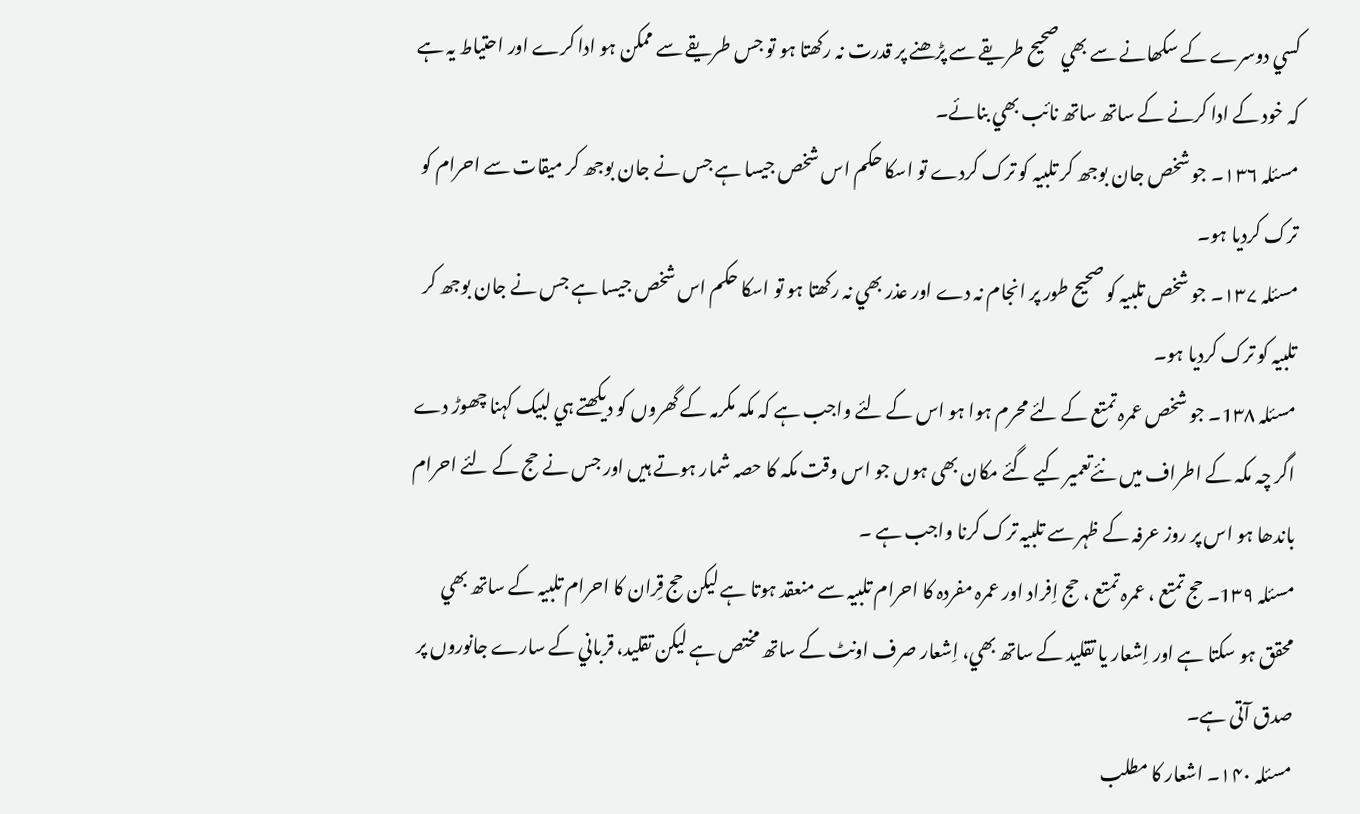کسي دوسرے کے سکھانے سے بھي صحيح طريقے سے پڑھنے پر قدرت نہ رکھتا ہو تو جس طريقے سے ممکن ہو ادا کرے اور احتیاط يہ ہے کہ خود کے ادا کرنے کے ساتھ ساتھ نائب بھي بنائے۔
مسئلہ ۱۳۶۔ جو شخص جان بوجھ کر تلبيہ کو ترک کردے تو اسکا حکم اس شخص جیسا ہے جس نے جان بوجھ کر ميقات سے احرام کو ترک کردیا ہو۔
مسئلہ ۱۳۷۔ جو شخص تلبيہ کو صحيح طور پر انجام نہ دے اور عذر بھي نہ رکھتا ہو تو اسکا حکم اس شخص جیسا ہے جس نے جان بوجھ کر تلبیہ کو ترک کردیا ہو۔
مسئلہ 1۳۸۔ جو شخص عمرہ تمتع کے لئے محرم ہوا ہو اس کے لئے واجب ہے کہ مکہ مکرمہ کے گھروں کو ديکھتے ہي لبیک کہنا چھوڑ دے اگر چہ مکہ کے اطراف میں نئےتعمیر کیے گئے مکان بھی ہوں جو اس وقت مکہ کا حصہ شمار ہوتے ہيں اور جس نے حج کے لئے احرام باندھا ہو اس پر روز عرفہ کے ظہر سے تلبیہ ترک کرنا واجب ہے ۔
مسئلہ 1۳۹۔ حج تمتع ، عمرہ تمتع ، حج اِفراد اور عمرہ مفردہ کا احرام تلبیہ سے منعقد ہوتا ہے ليکن حج قِران کا احرام تلبيہ کے ساتھ بھي محقق ہو سکتا ہے اور اِشعار يا تقليد کے ساتھ بھي، اِشعار صرف اونٹ کے ساتھ مختص ہے ليکن تقليد، قرباني کے سارے جانوروں پر صدق آتی ہے۔
مسئلہ ۱۴۰۔ اشعار کا مطلب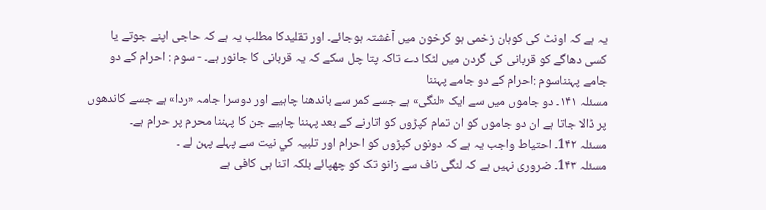یہ ہے کہ اونٹ کی کوہان زخمی ہو کرخون میں آغشتہ ہوجائے۔ اور تقلیدکا مطلب یہ ہے کہ حاجی اپنے جوتے یا کسی دھاگے کو قربانی کی گردن میں لٹکا دے تاکہ پتا چل سکے کہ یہ قربانی کا جانور ہے۔ - سوم : احرام کے دو جامے پہنناسوم :احرام کے دو جامے پہننا
مسئلہ ۱۴۱۔ دو جاموں میں سے ایک «لنگی» ہے جسے کمر سے باندھنا چاہیے اور دوسرا جامہ «ردا» ہے جسے کاندھوں پر ڈالا جاتا ہے ان دو جاموں کو ان تمام کپڑوں کو اتارنے کے بعد پہننا چاہیے جن کا پہننا محرم پر حرام ہے۔
مسئلہ 1۴۲۔ احتیاط واجب يہ ہے کہ دونوں کپڑوں کو احرام اور تلبيہ کي نيت سے پہلے پہن لے ۔
مسئلہ 1۴۳۔ ضروری نہیں ہے کہ لنگی ناف سے زانو تک کو چھپائے بلکہ اتنا ہی کافی ہے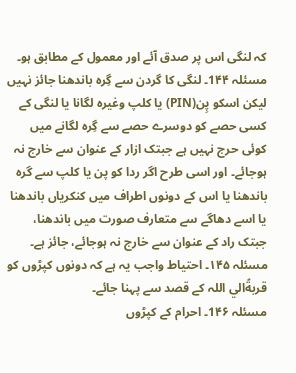کہ لنگی اس پر صدق آئے اور معمول کے مطابق ہو۔
مسئلہ 1۴۴۔ لنگی کا گردن سے گِرہ باندھنا جائز نہيں ليکن اسکو پِن(PIN) یا کلپ وغيرہ لگانا یا لنگی کے کسی حصے کو دوسرے حصے سے گِرہ لگانے میں کوئی حرج نہیں ہے جبتک ازار کے عنوان سے خارج نہ ہوجائے۔ اور اسی طرح اگر ردا کو پن یا کلپ سے گرہ باندھنا یا اس کے دونوں اطراف میں کنکریاں باندھنا یا اسے دھاگے سے متعارف صورت میں باندھنا، جبتک راد کے عنوان سے خارج نہ ہوجائے، جائز ہے۔
مسئلہ ۱۴۵۔ احتیاط واجب يہ ہے کہ دونوں کپڑوں کو قربةًالي اللہ کے قصد سے پہنا جائے۔
مسئلہ 1۴۶۔ احرام کے کپڑوں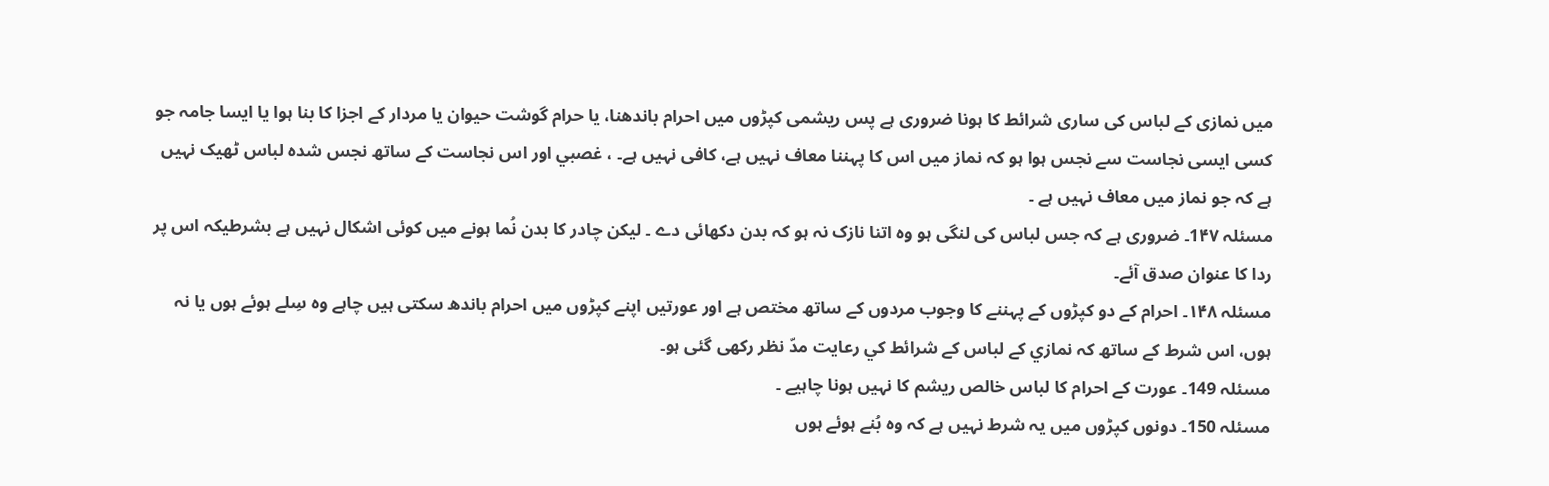ميں نمازی کے لباس کی ساری شرائط کا ہونا ضروری ہے پس ریشمی کپڑوں میں احرام باندھنا، یا حرام گوشت حیوان یا مردار کے اجزا کا بنا ہوا یا ایسا جامہ جو کسی ایسی نجاست سے نجس ہوا ہو کہ نماز میں اس کا پہننا معاف نہیں ہے، کافی نہیں ہے۔ ، غصبي اور اس نجاست کے ساتھ نجس شدہ لباس ٹھیک نہيں ہے کہ جو نماز ميں معاف نہيں ہے ۔
مسئلہ 1۴۷۔ ضروری ہے کہ جس لباس کی لنگی ہو وہ اتنا نازک نہ ہو کہ بدن دکھائی دے ۔ لیکن چادر کا بدن نُما ہونے میں کوئی اشکال نہیں ہے بشرطیکہ اس پر ردا کا عنوان صدق آئے۔
مسئلہ ۱۴۸۔ احرام کے دو کپڑوں کے پہننے کا وجوب مردوں کے ساتھ مختص ہے اور عورتیں اپنے کپڑوں ميں احرام باندھ سکتی ہیں چاہے وہ سِلے ہوئے ہوں يا نہ ہوں، اس شرط کے ساتھ کہ نمازي کے لباس کے شرائط کي رعايت مدّ نظر رکھی گئی ہو۔
مسئلہ 149۔ عورت کے احرام کا لباس خالص ريشم کا نہیں ہونا چاہیے ۔
مسئلہ 150۔ دونوں کپڑوں ميں يہ شرط نہيں ہے کہ وہ بُنے ہوئے ہوں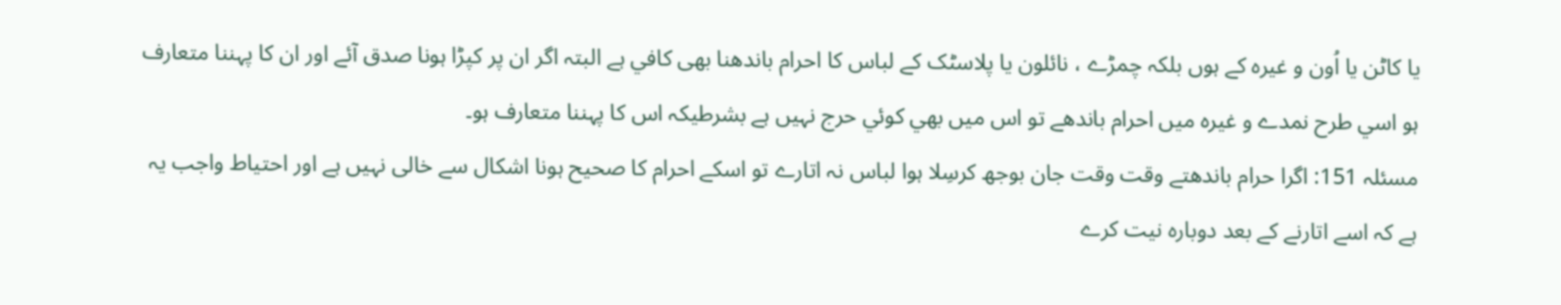یا کاٹن يا اُون و غيرہ کے ہوں بلکہ چمڑے ، نائلون يا پلاسٹک کے لباس کا احرام باندھنا بھی کافي ہے البتہ اگر ان پر کپڑا ہونا صدق آئے اور ان کا پہننا متعارف ہو اسي طرح نمدے و غيرہ ميں احرام باندھے تو اس میں بھي کوئي حرج نہيں ہے بشرطیکہ اس کا پہننا متعارف ہو۔
مسئلہ 151: اگرا حرام باندھتے وقت وقت جان بوجھ کرسِلا ہوا لباس نہ اتارے تو اسکے احرام کا صحیح ہونا اشکال سے خالی نہیں ہے اور احتیاط واجب يہ ہے کہ اسے اتارنے کے بعد دوبارہ نيت کرے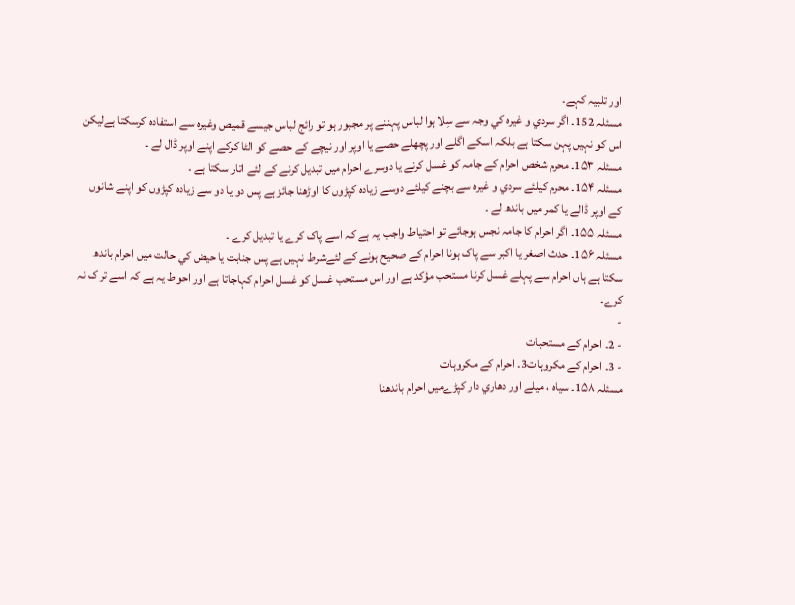اور تلبيہ کہے۔
مسئلہ 152۔ اگر سردي و غيرہ کي وجہ سے سِلا ہوا لباس پہننے پر مجبور ہو تو رائج لباس جیسے قمیص وغیرہ سے استفادہ کرسکتا ہےليکن اس کو نہیں پہن سکتا ہے بلکہ اسکے اگلے اور پچھلے حصے يا اوپر اور نیچے کے حصے کو الٹا کرکے اپنے اوپر ڈال لے ۔
مسئلہ 1۵۳۔ محرم شخص احرام کے جامہ کو غسل کرنے یا دوسرے احرام میں تبدیل کرنے کے لئے اتار سکتا ہے ۔
مسئلہ 1۵۴۔ محرم کيلئے سردي و غيرہ سے بچنے کيلئے دوسے زيادہ کپڑوں کا اوڑھنا جائز ہے پس دو يا دو سے زيادہ کپڑوں کو اپنے شانوں کے اوپر ڈالے يا کمر میں باندھ لے ۔
مسئلہ 1۵۵۔ اگر احرام کا جامہ نجس ہوجائے تو احتیاط واجب يہ ہے کہ اسے پاک کرے يا تبديل کرے ۔
مسئلہ 1۵۶۔ حدث اصغر يا اکبر سے پاک ہونا احرام کے صحیح ہونے کے لئےشرط نہيں ہے پس جنابت يا حيض کي حالت ميں احرام باندھ سکتا ہے ہاں احرام سے پہلے غسل کرنا مستحب مؤکد ہے اور اس مستحب غسل کو غسل احرام کہاجاتا ہے اور احوط يہ ہے کہ اسے تر ک نہ کرے۔
-
- 2۔ احرام کے مستحبات
- 3۔ احرام کے مکروہات3۔ احرام کے مکروہات
مسئلہ 1۵۸۔ سياہ ، ميلے اور دھاري دار کپڑےمیں احرام باندھنا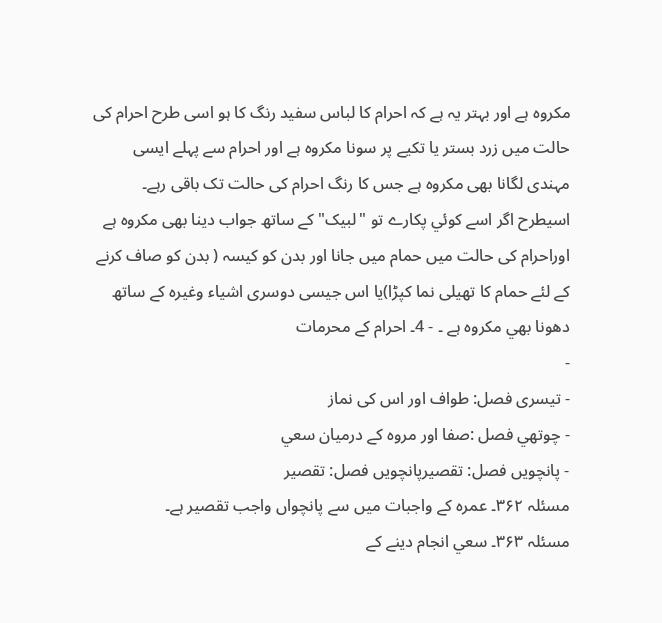مکروہ ہے اور بہتر يہ ہے کہ احرام کا لباس سفید رنگ کا ہو اسی طرح احرام کی حالت میں زرد بستر يا تکيے پر سونا مکروہ ہے اور احرام سے پہلے ایسی مہندی لگانا بھی مکروہ ہے جس کا رنگ احرام کی حالت تک باقی رہے۔ اسیطرح اگر اسے کوئي پکارے تو "لبيک" کے ساتھ جواب دينا بھی مکروہ ہے اوراحرام کی حالت میں حمام ميں جانا اور بدن کو کیسہ ( بدن کو صاف کرنے کے لئے حمام کا تھیلی نما کپڑا)یا اس جیسی دوسری اشیاء وغيرہ کے ساتھ دھونا بھي مکروہ ہے ۔ - 4۔ احرام کے محرمات
-
- تیسری فصل: طواف اور اس کی نماز
- چوتھي فصل :صفا اور مروہ کے درمیان سعي
- پانچويں فصل: تقصيرپانچويں فصل: تقصير
مسئلہ ۳۶۲۔ عمرہ کے واجبات ميں سے پانچواں واجب تقصیر ہے۔
مسئلہ ۳۶۳۔ سعي انجام دینے کے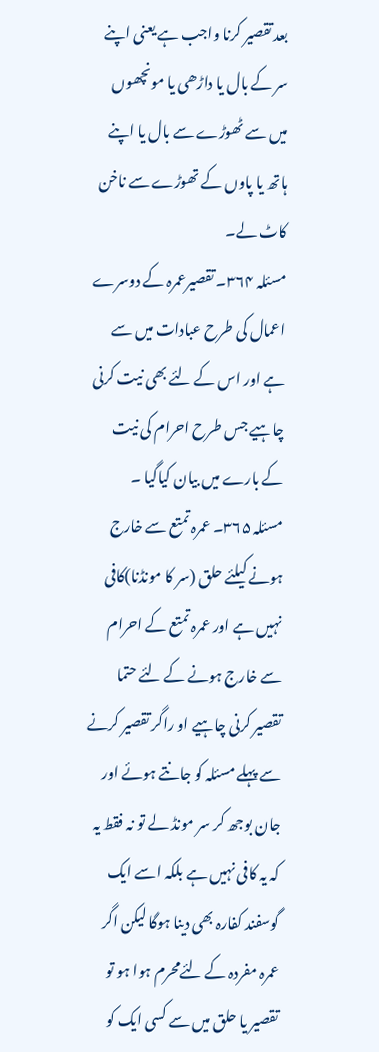بعد تقصير کرنا واجب ہے یعنی اپنے سر کے بال یا داڑھی یا مونچھوں میں سے ٹھوڑے سے بال یا اپنے ہاتھ یا پاوں کے تھوڑے سے ناخن کاٹ لے۔
مسئلہ ۳۶۴۔ تقصيرعمرہ کے دوسرے اعمال کی طرح عبادات میں سے ہے اور اس کے لئے بھی نیت کرنی چاہیے جس طرح احرام کی نیت کے بارے میں بیان کیاگیا ۔
مسئلہ ۳۶۵۔ عمرہ تمتع سے خارج ہونے کيلئے حلق (سر کا مونڈنا)کافی نہیں ہے اور عمرہ تمتع کے احرام سے خارج ہونے کے لئے حتما تقصیر کرنی چاہیے او راگر تقصیر کرنے سے پہلے مسئلہ کو جانتے ہوئے اور جان بوجھ کر سر مونڈ لے تو نہ فقط یہ کہ یہ کافی نہیں ہے بلکہ اسے ایک گوسفند کفارہ بھی دینا ہوگا لیکن اگر عمرہ مفردہ کے لئےمحرم ہوا ہو تو تقصیر یا حلق میں سے کسی ایک کو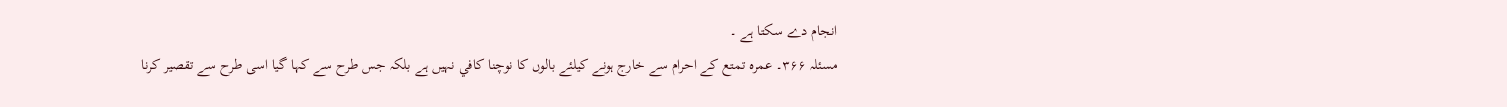انجام دے سکتا ہے ۔
مسئلہ ۳۶۶۔ عمرہ تمتع کے احرام سے خارج ہونے کيلئے بالوں کا نوچنا کافي نہيں ہے بلکہ جس طرح سے کہا گیا اسی طرح سے تقصیر کرنا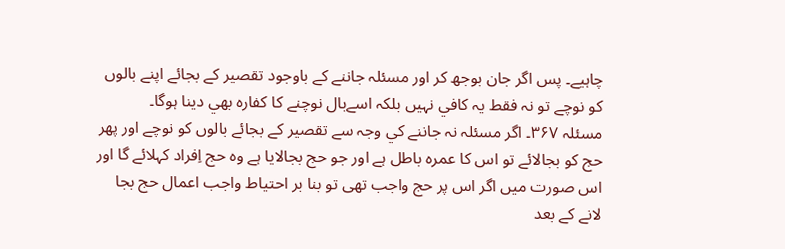چاہیے۔ پس اگر جان بوجھ کر اور مسئلہ جاننے کے باوجود تقصير کے بجائے اپنے بالوں کو نوچے تو نہ فقط يہ کافي نہيں بلکہ اسےبال نوچنے کا کفارہ بھي دینا ہوگا۔
مسئلہ ۳۶۷۔ اگر مسئلہ نہ جاننے کي وجہ سے تقصير کے بجائے بالوں کو نوچے اور پھر حج کو بجالائے تو اس کا عمرہ باطل ہے اور جو حج بجالايا ہے وہ حج اِفراد کہلائے گا اور اس صورت میں اگر اس پر حج واجب تھی تو بنا بر احتیاط واجب اعمال حج بجا لانے کے بعد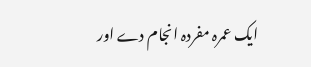ایک عمرہ مفردہ انجام دے اور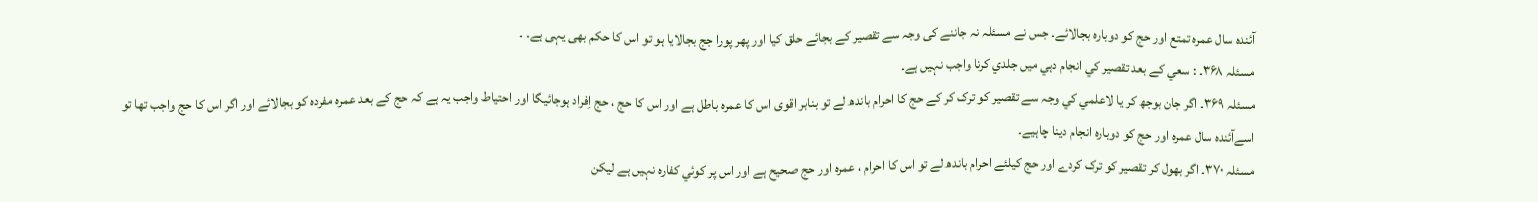آئندہ سال عمرہ تمتع اور حج کو دوبارہ بجالائے۔ جس نے مسئلہ نہ جاننے کی وجہ سے تقصیر کے بجائے حلق کیا اور پھر پورا جج بجالایا ہو تو اس کا حکم بھی یہی ہے۔ ۔
مسئلہ ۳۶۸۔ : سعي کے بعد تقصير کي انجام دہي ميں جلدي کرنا واجب نہيں ہے۔
مسئلہ ۳۶۹۔ اگر جان بوجھ کر يا لاعلمي کي وجہ سے تقصير کو ترک کر کے حج کا احرام باندھ لے تو بنابر اقوی اس کا عمرہ باطل ہے اور اس کا حج ، حج اِفراد ہوجائيگا اور احتیاط واجب يہ ہے کہ حج کے بعد عمرہ مفردہ کو بجالائے اور اگر اس کا حج واجب تھا تو اسےآئندہ سال عمرہ اور حج کو دوبارہ انجام دینا چاہیے۔
مسئلہ ۳۷۰۔ اگر بھول کر تقصير کو ترک کردے اور حج کيلئے احرام باندھ لے تو اس کا احرام ، عمرہ اور حج صحيح ہے اور اس پر کوئي کفارہ نہيں ہے لیکن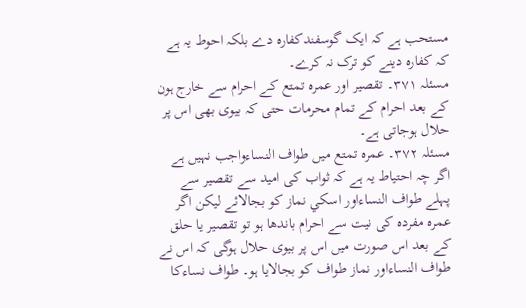مستحب ہے کہ ایک گوسفندکفارہ دے بلکہ احوط یہ ہے کہ کفارہ دینے کو ترک نہ کرے۔
مسئلہ ۳۷۱۔ تقصير اور عمرہ تمتع کے احرام سے خارج ہون کے بعد احرام کے تمام محرمات حتی کہ بیوی بھی اس پر حلال ہوجاتی ہے۔
مسئلہ ۳۷۲۔ عمرہ تمتع ميں طواف النساءواجب نہيں ہے اگر چہ احتیاط يہ ہے کہ ثواب کی امید سے تقصیر سے پہلے طواف النساءاور اسکي نماز کو بجالائے ليکن اگر عمرہ مفردہ کی نیت سے احرام باندھا ہو تو تقصير يا حلق کے بعد اس صورت میں اس پر بیوی حلال ہوگی کہ اس نے طواف النساءاور نماز طواف کو بجالایا ہو۔ طواف نساءکا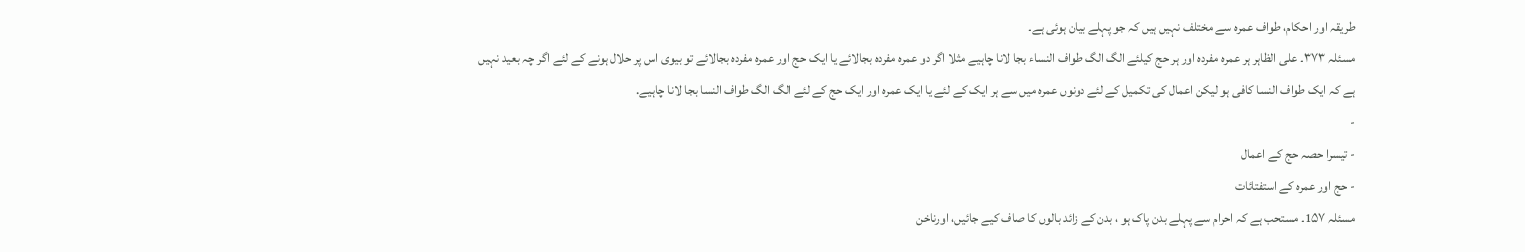طريقہ اور احکام، طواف عمرہ سے مختلف نہيں ہيں کہ جو پہلے بیان ہوئی ہے۔
مسئلہ ۳۷۳۔ علی الظاہر ہر عمرہ مفردہ اور ہر حج کيلئے الگ الگ طواف النساء بجا لانا چاہیے مثلا اگر دو عمرہ مفردہ بجالائے يا ايک حج اور عمرہ مفردہ بجالائے تو بیوی اس پر حلال ہونے کے لئے اگر چہ بعید نہیں ہے کہ ایک طواف النسا کافی ہو لیکن اعمال کی تکمیل کے لئے دونوں عمرہ میں سے ہر ایک کے لئے یا ایک عمرہ اور ایک حج کے لئے الگ الگ طواف النسا بجا لانا چاہیے.
-
- تیسرا حصہ حج کے اعمال
- حج اور عمرہ کے استفتائات
مسئلہ 1۵۷۔ مستحب ہے کہ احرام سے پہلے بدن پاک ہو ، بدن کے زائد بالوں کا صاف کیے جائیں، اورناخن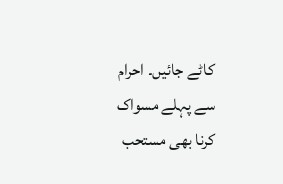کاٹے جائیں۔ احرام سے پہلے مسواک کرنا بھی مستحب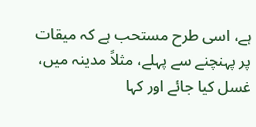ہے، اسی طرح مستحب ہے کہ ميقات پر پہنچنے سے پہلے، مثلاً مدينہ ميں، غسل کیا جائے اور کہا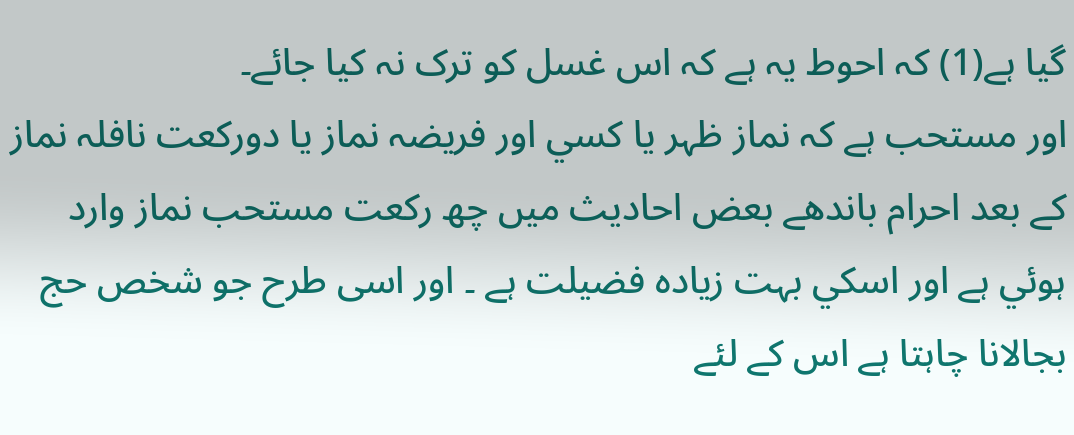گیا ہے(1) کہ احوط یہ ہے کہ اس غسل کو ترک نہ کیا جائے۔
اور مستحب ہے کہ نماز ظہر يا کسي اور فريضہ نماز يا دورکعت نافلہ نماز کے بعد احرام باندھے بعض احاديث ميں چھ رکعت مستحب نماز وارد ہوئي ہے اور اسکي بہت زيادہ فضيلت ہے ۔ اور اسی طرح جو شخص حج بجالانا چاہتا ہے اس کے لئے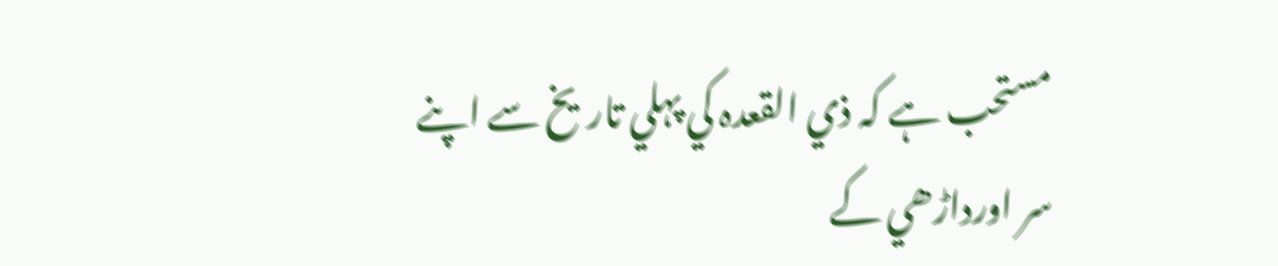مستحب ہے کہ ذي القعدہ کي پہلي تاريخ سے اپنے سر اورداڑھي کے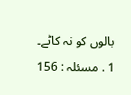بالوں کو نہ کاٹے۔
1 . مسئلہ : 156